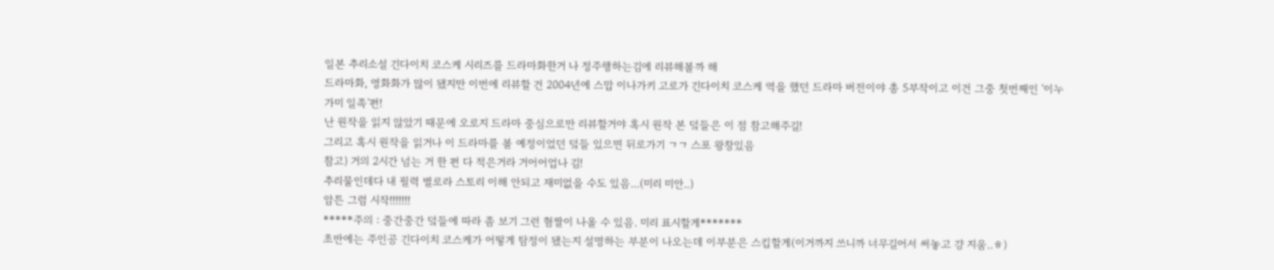일본 추리소설 긴다이치 코스케 시리즈를 드라마화한거 나 정주행하는김에 리뷰해볼까 해
드라마화, 영화화가 많이 됐지만 이번에 리뷰할 건 2004년에 스맙 이나가키 고로가 긴다이치 코스케 역을 했던 드라마 버전이야 총 5부작이고 이건 그중 첫번째인 '이누가미 일족'편!
난 원작을 읽지 않았기 때문에 오로지 드라마 중심으로만 리뷰할거야 혹시 원작 본 덬들은 이 점 참고해주길!
그리고 혹시 원작을 읽거나 이 드라마를 볼 예정이었던 덬들 있으면 뒤로가기 ㄱㄱ 스포 왕창있음
참고) 거의 2시간 넘는 거 한 편 다 적은거라 거어어업나 김!
추리물인데다 내 필력 별로라 스토리 이해 안되고 재미없을 수도 있음...(미리 미안..)
암튼 그럼 시작!!!!!!!
*****주의 : 중간중간 덬들에 따라 좀 보기 그런 혐짤이 나올 수 있음. 미리 표시할게*******
초반에는 주인공 긴다이치 코스케가 어떻게 탐정이 됐는지 설명하는 부분이 나오는데 이부분은 스킵할게(이거까지 쓰니까 너무길어서 써놓고 걍 지움..ㅎ)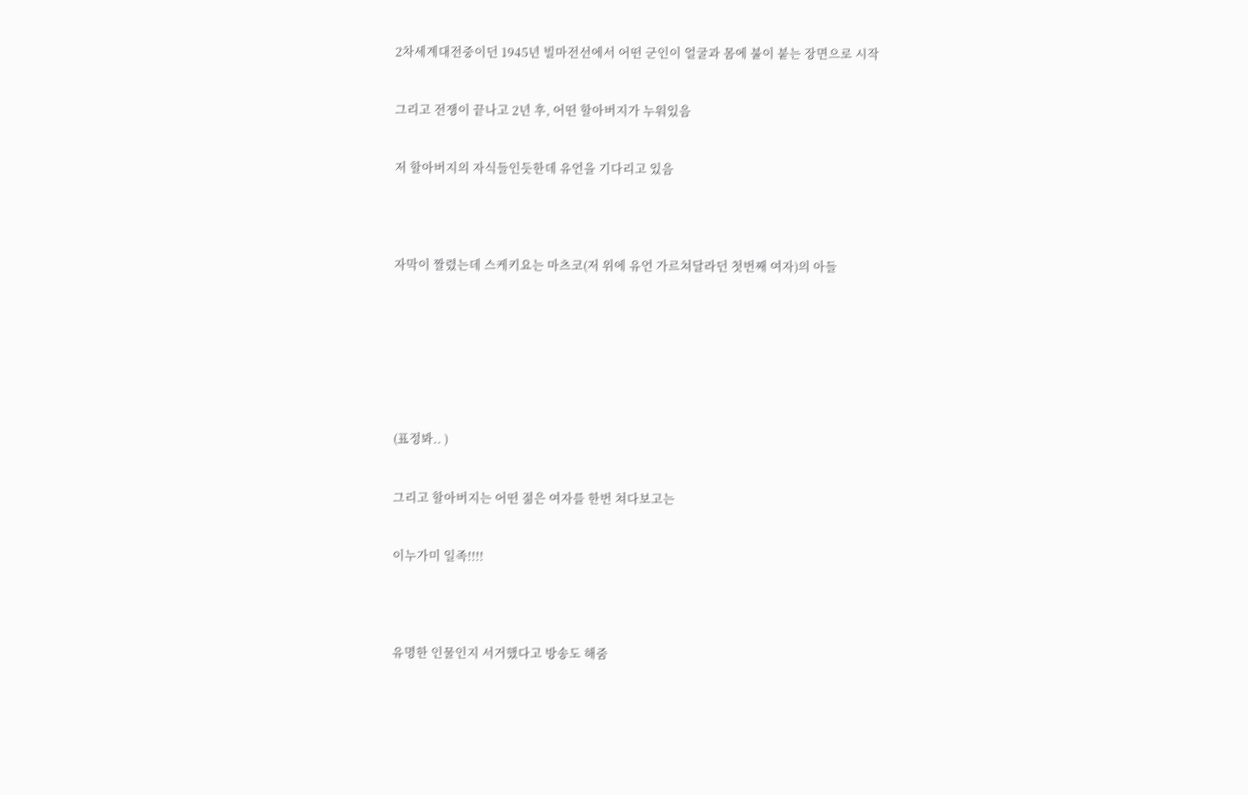2차세계대전중이던 1945년 빌마전선에서 어떤 군인이 얼굴과 몸에 불이 붙는 장면으로 시작


그리고 전쟁이 끝나고 2년 후, 어떤 할아버지가 누워있음


저 할아버지의 자식들인듯한데 유언을 기다리고 있음




자막이 짤렸는데 스케키요는 마츠코(저 위에 유언 가르쳐달라던 첫번째 여자)의 아들








(표정봐.. )


그리고 할아버지는 어떤 젊은 여자를 한번 쳐다보고는


이누가미 일족!!!!




유명한 인물인지 서거했다고 방송도 해줌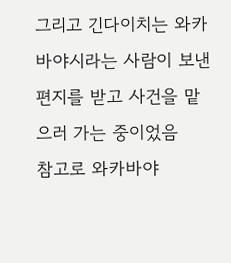그리고 긴다이치는 와카바야시라는 사람이 보낸 편지를 받고 사건을 맡으러 가는 중이었음
참고로 와카바야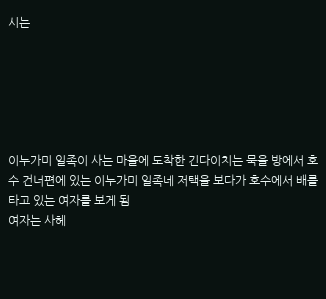시는






이누가미 일족이 사는 마을에 도착한 긴다이치는 묵을 방에서 호수 건너편에 있는 이누가미 일족네 저택을 보다가 호수에서 배를 타고 있는 여자를 보게 됨
여자는 사헤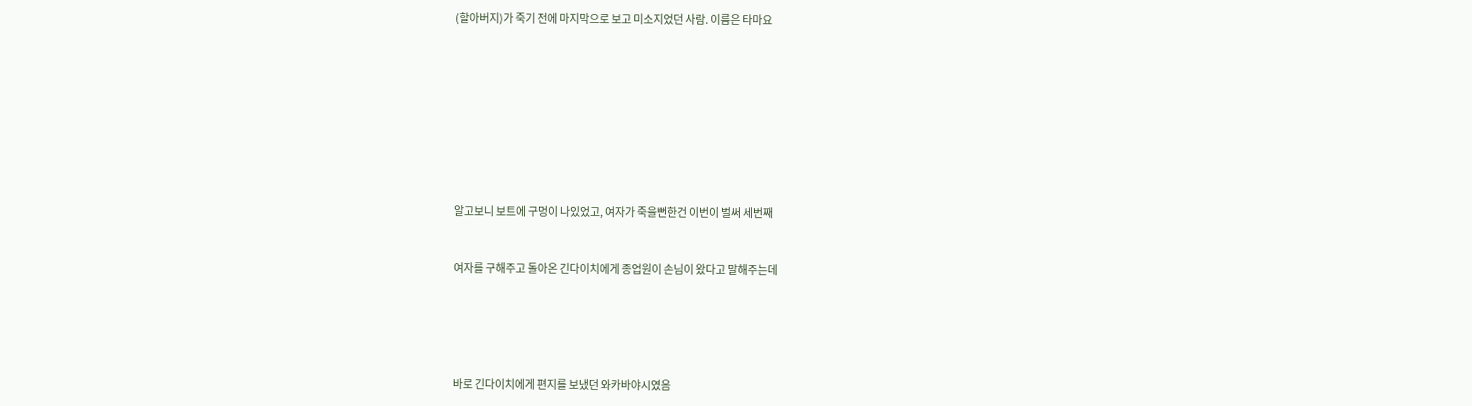(할아버지)가 죽기 전에 마지막으로 보고 미소지었던 사람. 이름은 타마요









알고보니 보트에 구멍이 나있었고, 여자가 죽을뻔한건 이번이 벌써 세번째


여자를 구해주고 돌아온 긴다이치에게 종업원이 손님이 왔다고 말해주는데





바로 긴다이치에게 편지를 보냈던 와카바야시였음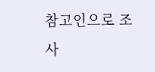참고인으로 조사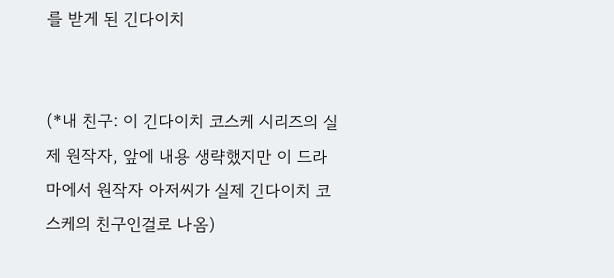를 받게 된 긴다이치


(*내 친구: 이 긴다이치 코스케 시리즈의 실제 원작자, 앞에 내용 생략했지만 이 드라마에서 원작자 아저씨가 실제 긴다이치 코스케의 친구인걸로 나옴)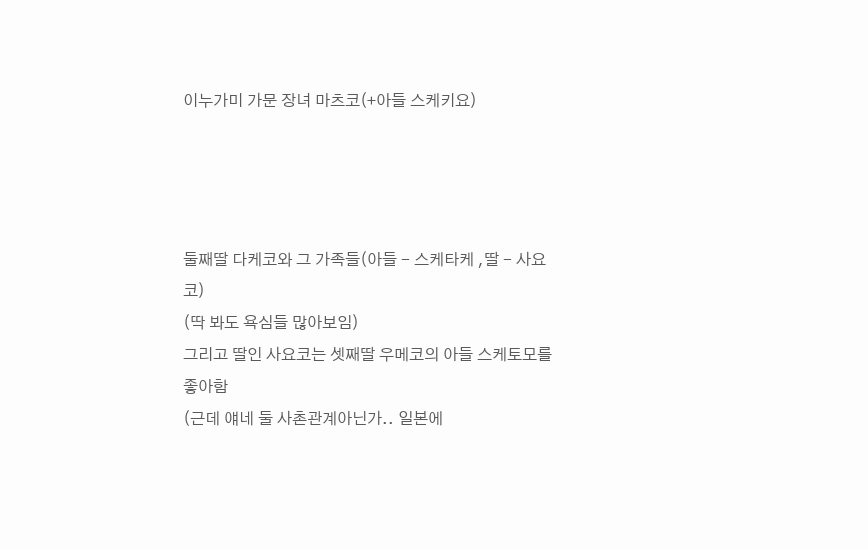이누가미 가문 장녀 마츠코(+아들 스케키요)




둘째딸 다케코와 그 가족들(아들 - 스케타케 ,딸 - 사요코)
(딱 봐도 욕심들 많아보임)
그리고 딸인 사요코는 셋째딸 우메코의 아들 스케토모를 좋아함
(근데 얘네 둘 사촌관계아닌가.. 일본에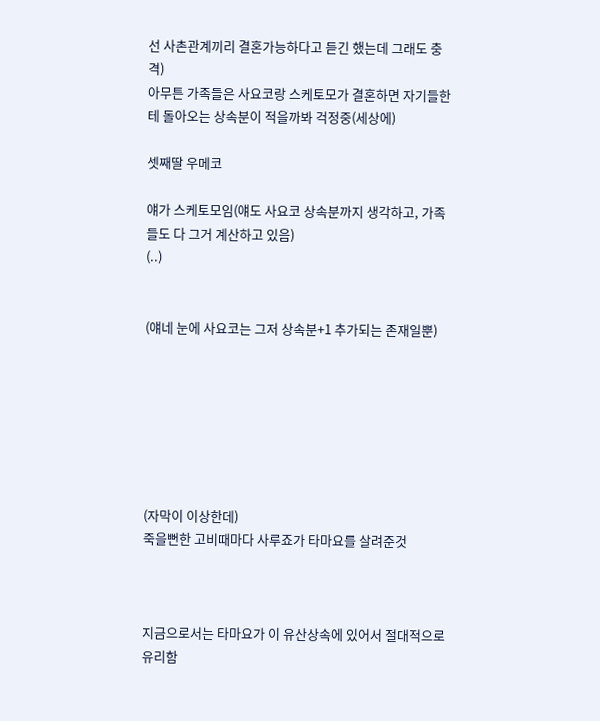선 사촌관계끼리 결혼가능하다고 듣긴 했는데 그래도 충격)
아무튼 가족들은 사요코랑 스케토모가 결혼하면 자기들한테 돌아오는 상속분이 적을까봐 걱정중(세상에)

셋째딸 우메코

얘가 스케토모임(얘도 사요코 상속분까지 생각하고, 가족들도 다 그거 계산하고 있음)
(..)


(얘네 눈에 사요코는 그저 상속분+1 추가되는 존재일뿐)







(자막이 이상한데)
죽을뻔한 고비때마다 사루죠가 타마요를 살려준것



지금으로서는 타마요가 이 유산상속에 있어서 절대적으로 유리함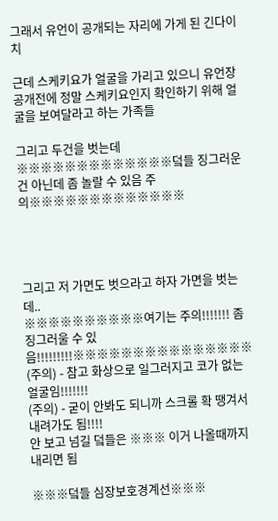그래서 유언이 공개되는 자리에 가게 된 긴다이치

근데 스케키요가 얼굴을 가리고 있으니 유언장 공개전에 정말 스케키요인지 확인하기 위해 얼굴을 보여달라고 하는 가족들

그리고 두건을 벗는데
※※※※※※※※※※※※※덬들 징그러운건 아닌데 좀 놀랄 수 있음 주의※※※※※※※※※※※※※




그리고 저 가면도 벗으라고 하자 가면을 벗는데..
※※※※※※※※※※여기는 주의!!!!!!! 좀 징그러울 수 있음!!!!!!!!!※※※※※※※※※※※※※※※
(주의) - 참고 화상으로 일그러지고 코가 없는 얼굴임!!!!!!!
(주의) - 굳이 안봐도 되니까 스크롤 확 땡겨서 내려가도 됨!!!!
안 보고 넘길 덬들은 ※※※ 이거 나올때까지 내리면 됨

※※※덬들 심장보호경계선※※※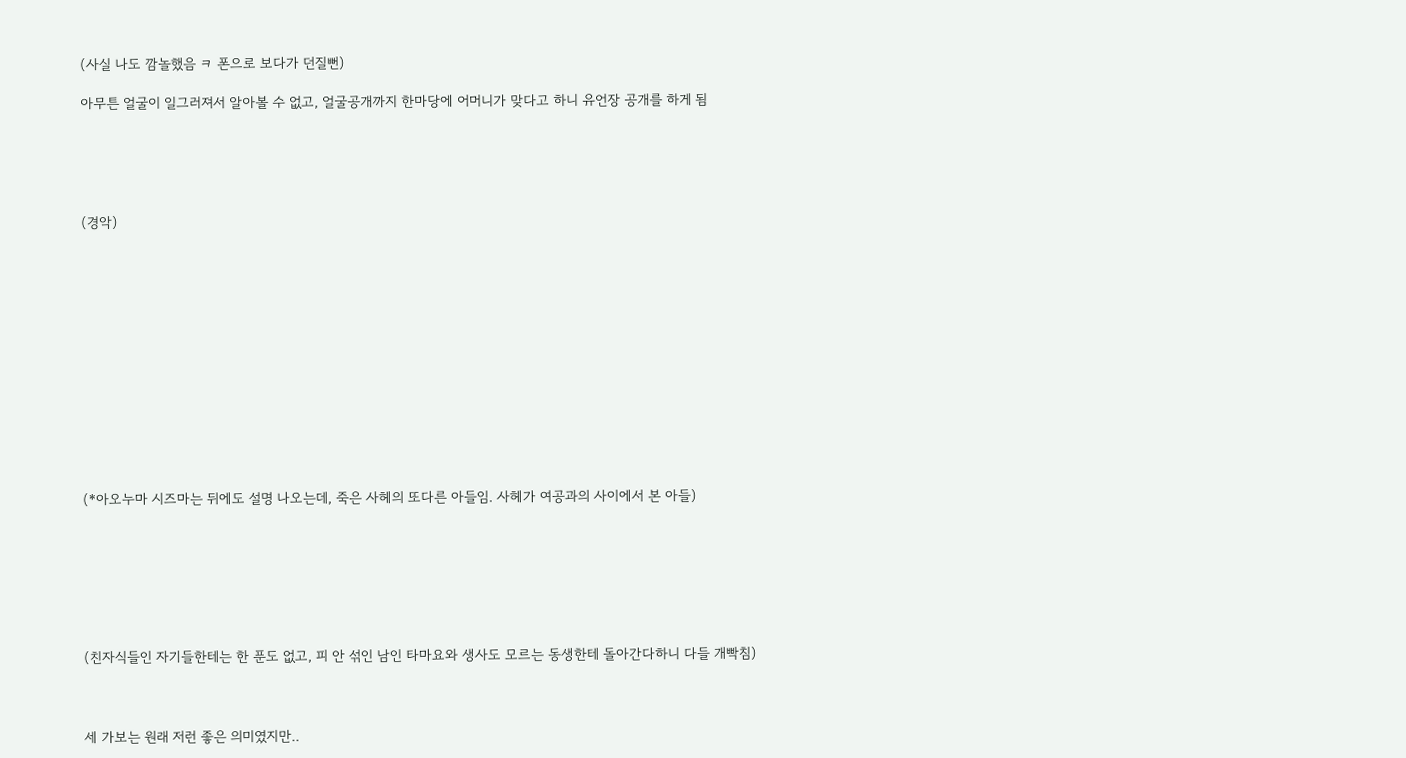(사실 나도 깜놀했음 ㅋ 폰으로 보다가 던질뻔)

아무튼 얼굴이 일그러져서 알아볼 수 없고, 얼굴공개까지 한마당에 어머니가 맞다고 하니 유언장 공개를 하게 됨





(경악)













(*아오누마 시즈마는 뒤에도 설명 나오는데, 죽은 사헤의 또다른 아들임. 사헤가 여공과의 사이에서 본 아들)







(친자식들인 자기들한테는 한 푼도 없고, 피 안 섞인 남인 타마요와 생사도 모르는 동생한테 돌아간다하니 다들 개빡침)



세 가보는 원래 저런 좋은 의미였지만..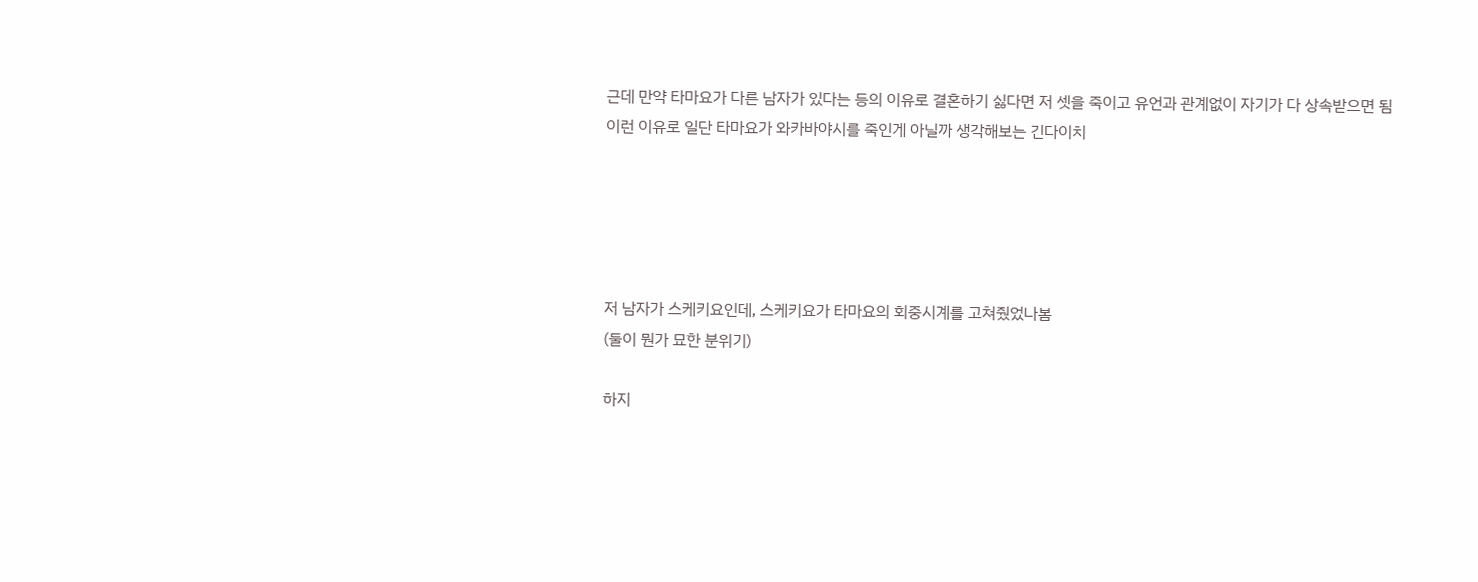근데 만약 타마요가 다른 남자가 있다는 등의 이유로 결혼하기 싫다면 저 셋을 죽이고 유언과 관계없이 자기가 다 상속받으면 됨
이런 이유로 일단 타마요가 와카바야시를 죽인게 아닐까 생각해보는 긴다이치





저 남자가 스케키요인데, 스케키요가 타마요의 회중시계를 고쳐줬었나봄
(둘이 뭔가 묘한 분위기)

하지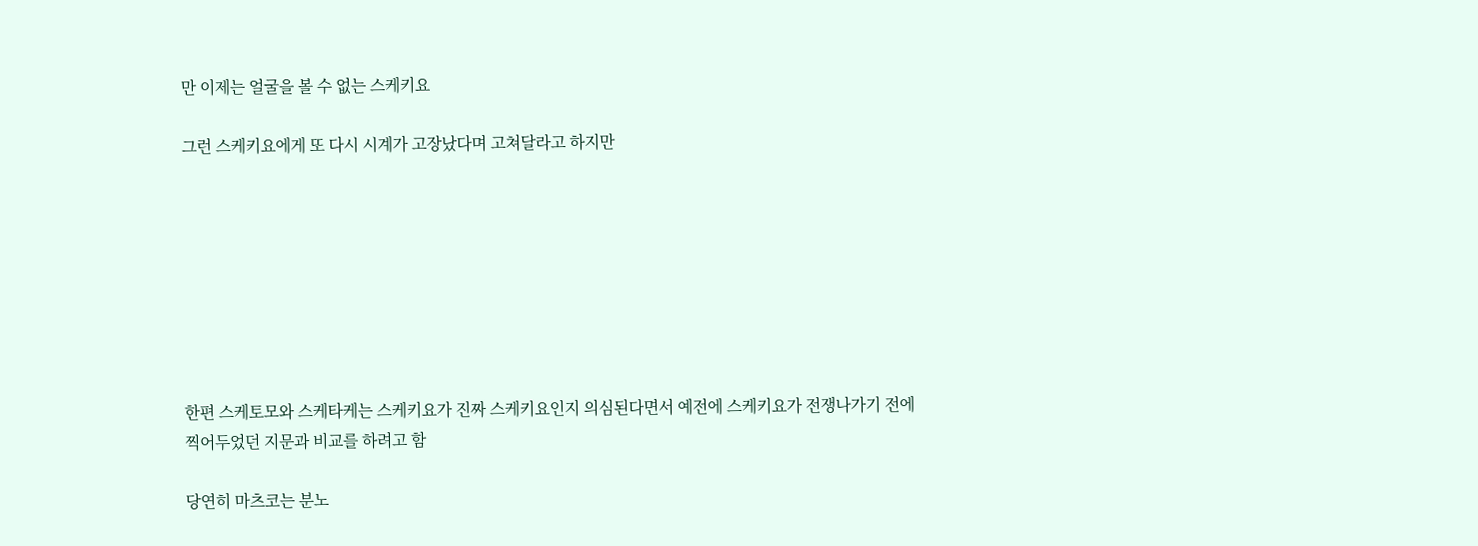만 이제는 얼굴을 볼 수 없는 스케키요

그런 스케키요에게 또 다시 시계가 고장났다며 고쳐달라고 하지만








한편 스케토모와 스케타케는 스케키요가 진짜 스케키요인지 의심된다면서 예전에 스케키요가 전쟁나가기 전에 찍어두었던 지문과 비교를 하려고 함

당연히 마츠코는 분노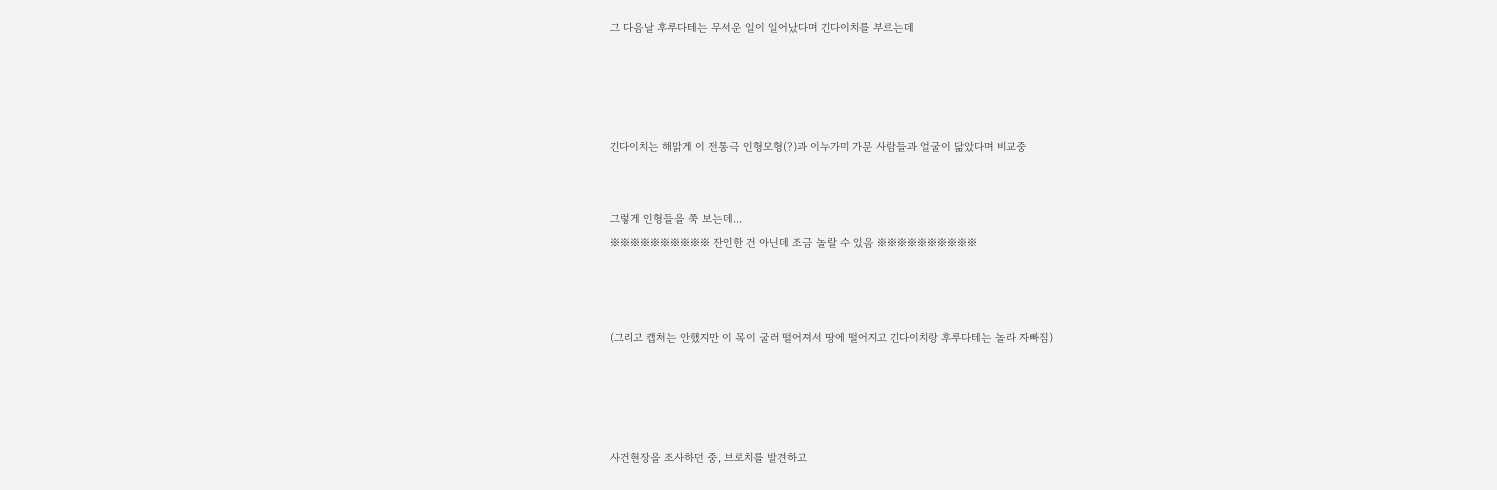그 다음날 후루다테는 무서운 일이 일어났다며 긴다이치를 부르는데




긴다이치는 해맑게 이 전통극 인형모형(?)과 이누가미 가문 사람들과 얼굴이 닮았다며 비교중


그렇게 인형들을 쭉 보는데...
※※※※※※※※※※ 잔인한 건 아닌데 조금 놀랄 수 있음 ※※※※※※※※※※



(그리고 캡처는 안했지만 이 목이 굴러 떨어져서 땅에 떨어지고 긴다이치랑 후루다테는 놀라 자빠짐)




사건현장을 조사하던 중, 브로치를 발견하고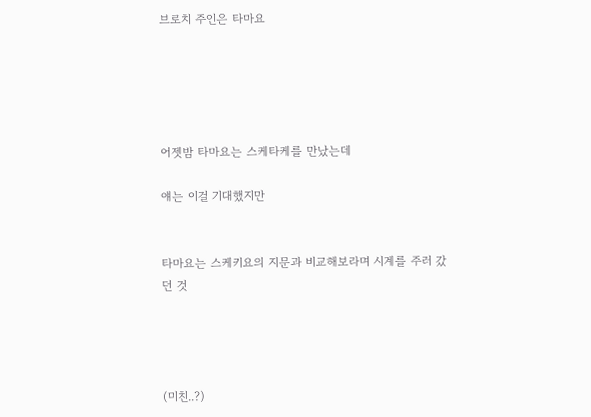브로치 주인은 타마요





어젯밤 타마요는 스케타케를 만났는데

얘는 이걸 기대했지만


타마요는 스케키요의 지문과 비교해보라며 시계를 주러 갔던 것




(미친..?)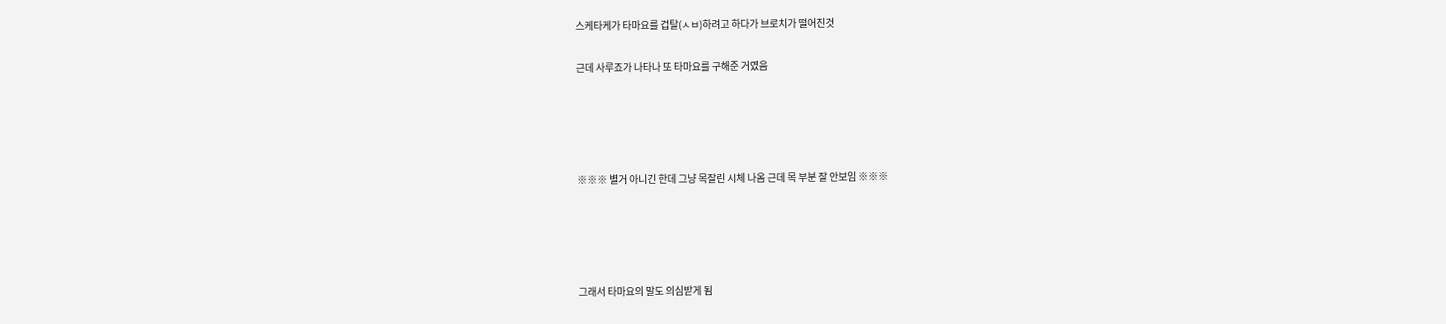스케타케가 타마요를 겁탈(ㅅㅂ)하려고 하다가 브로치가 떨어진것


근데 사루죠가 나타나 또 타마요를 구해준 거였음







※※※ 별거 아니긴 한데 그냥 목잘린 시체 나옴 근데 목 부분 잘 안보임 ※※※







그래서 타마요의 말도 의심받게 됨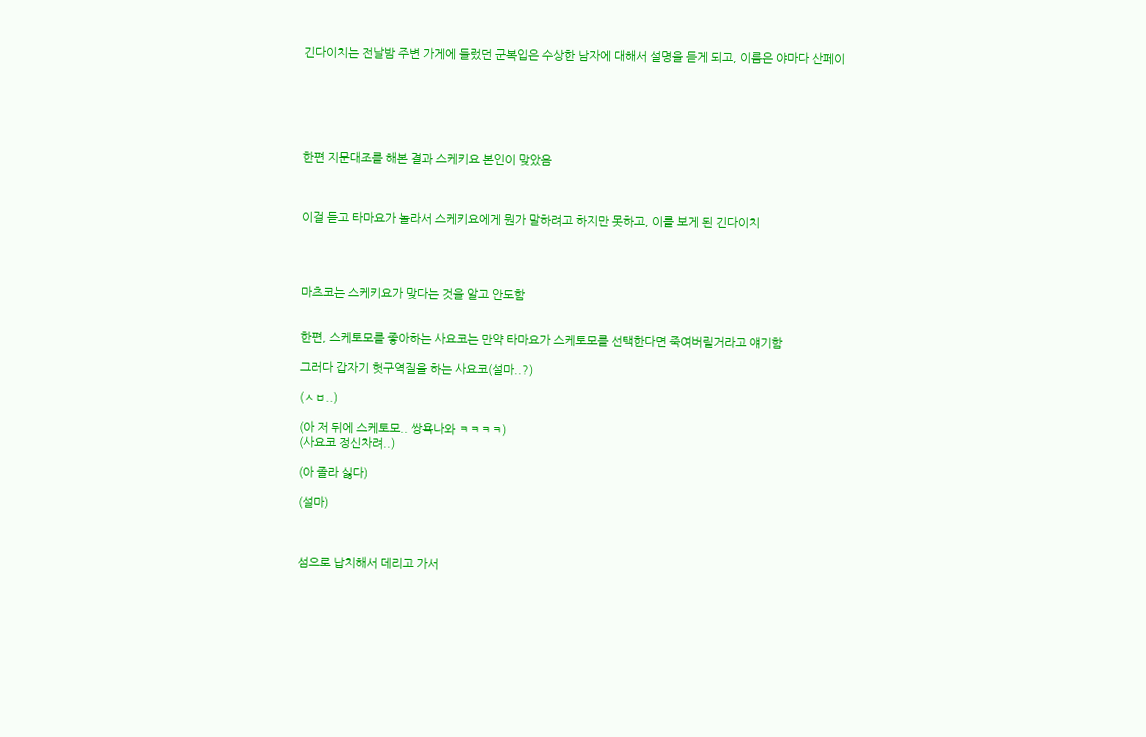긴다이치는 전날밤 주변 가게에 들렀던 군복입은 수상한 남자에 대해서 설명을 듣게 되고, 이름은 야마다 산페이






한편 지문대조를 해본 결과 스케키요 본인이 맞았음



이걸 듣고 타마요가 놀라서 스케키요에게 뭔가 말하려고 하지만 못하고, 이를 보게 된 긴다이치




마츠코는 스케키요가 맞다는 것을 알고 안도함


한편, 스케토모를 좋아하는 사요코는 만약 타마요가 스케토모를 선택한다면 죽여버릴거라고 얘기함

그러다 갑자기 헛구역질을 하는 사요코(설마..?)

(ㅅㅂ..)

(아 저 뒤에 스케토모.. 쌍욕나와 ㅋㅋㅋㅋ)
(사요코 정신차려..)

(아 졸라 싫다)

(설마)



섬으로 납치해서 데리고 가서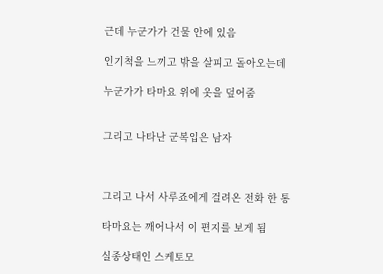근데 누군가가 건물 안에 있음

인기척을 느끼고 밖을 살피고 돌아오는데

누군가가 타마요 위에 옷을 덮어줌


그리고 나타난 군복입은 남자



그리고 나서 사루죠에게 걸려온 전화 한 통

타마요는 깨어나서 이 편지를 보게 됨

실종상태인 스케토모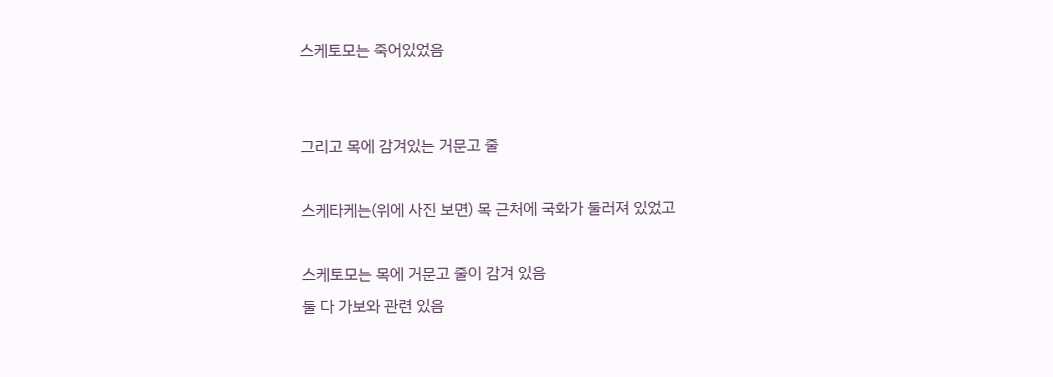스케토모는 죽어있었음


그리고 목에 감겨있는 거문고 줄

스케타케는(위에 사진 보면) 목 근처에 국화가 둘러져 있었고

스케토모는 목에 거문고 줄이 감겨 있음
둘 다 가보와 관련 있음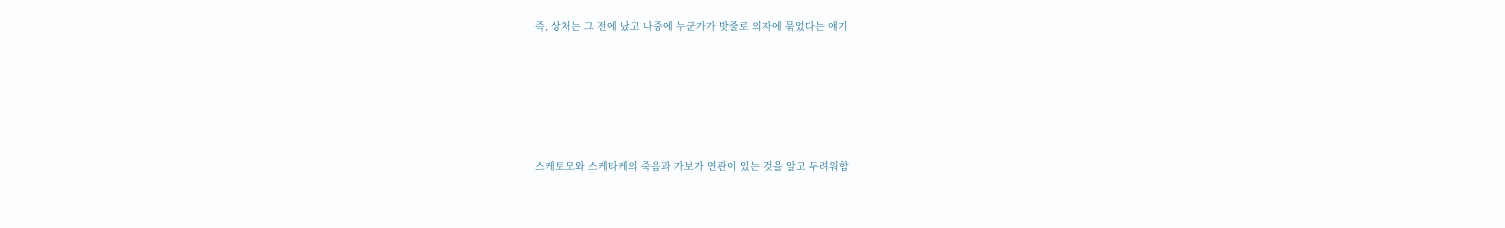즉, 상처는 그 전에 났고 나중에 누군가가 밧줄로 의자에 묶었다는 얘기






스케토모와 스케타케의 죽음과 가보가 연관이 있는 것을 알고 두려워함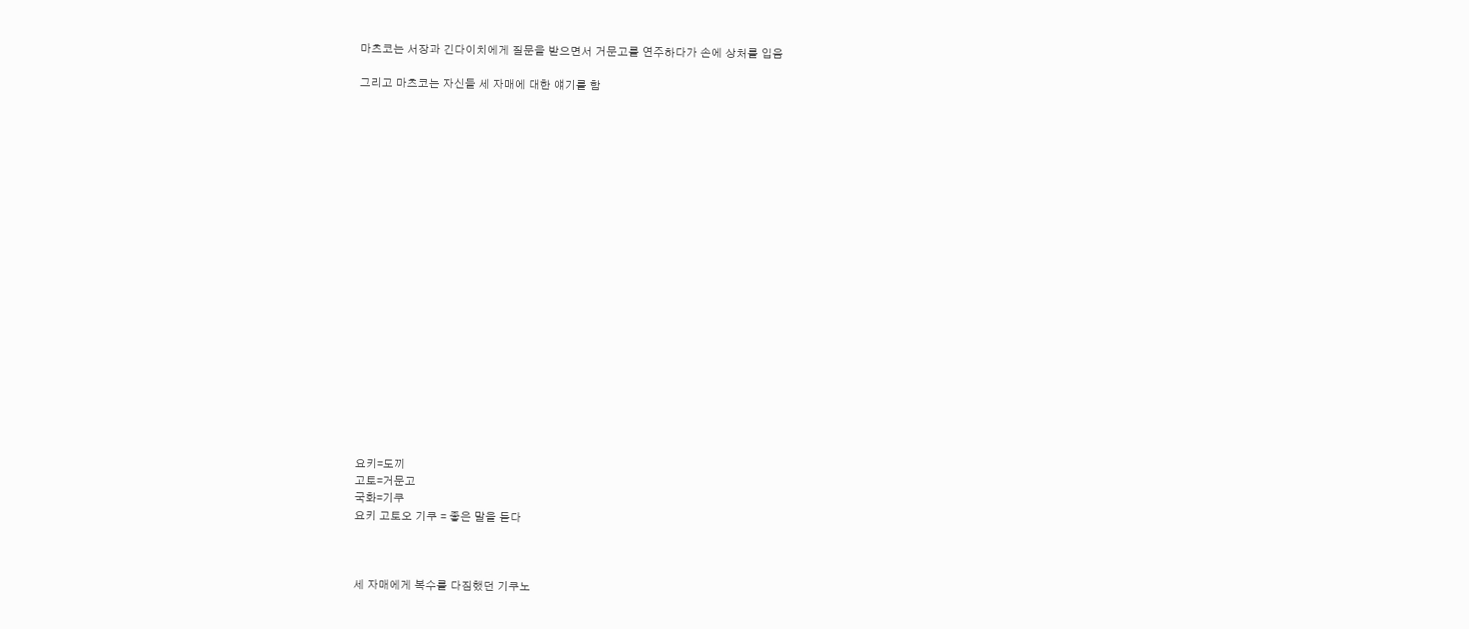마츠코는 서장과 긴다이치에게 질문을 받으면서 거문고를 연주하다가 손에 상처를 입음

그리고 마츠코는 자신들 세 자매에 대한 얘기를 함





















요키=도끼
고토=거문고
국화=기쿠
요키 고토오 기쿠 = 좋은 말을 듣다



세 자매에게 복수를 다짐했던 기쿠노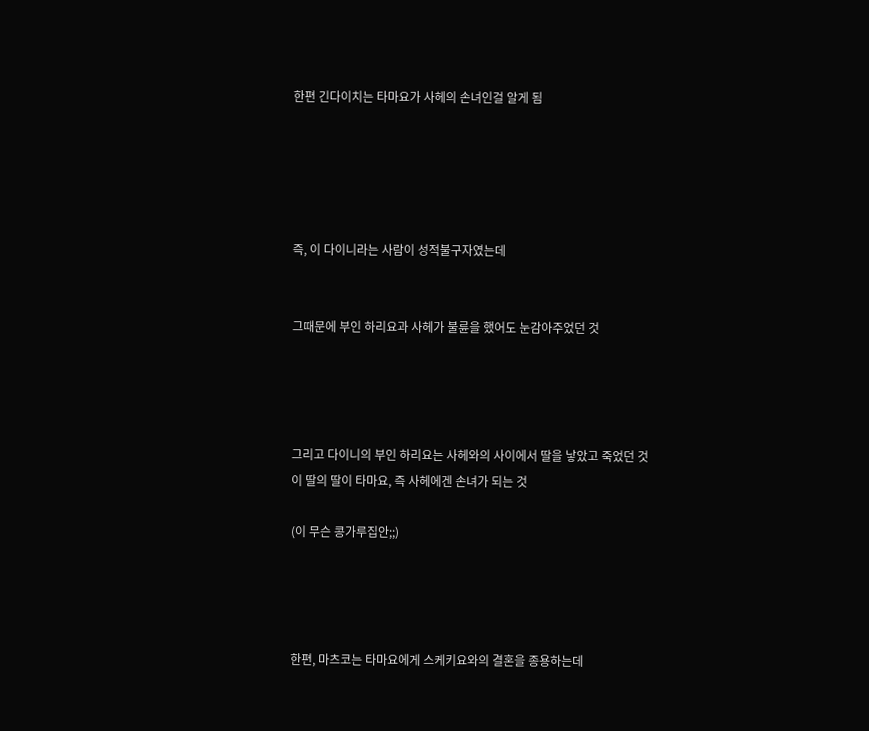한편 긴다이치는 타마요가 사헤의 손녀인걸 알게 됨





즉, 이 다이니라는 사람이 성적불구자였는데


그때문에 부인 하리요과 사헤가 불륜을 했어도 눈감아주었던 것




그리고 다이니의 부인 하리요는 사헤와의 사이에서 딸을 낳았고 죽었던 것
이 딸의 딸이 타마요, 즉 사헤에겐 손녀가 되는 것

(이 무슨 콩가루집안;;)




한편, 마츠코는 타마요에게 스케키요와의 결혼을 종용하는데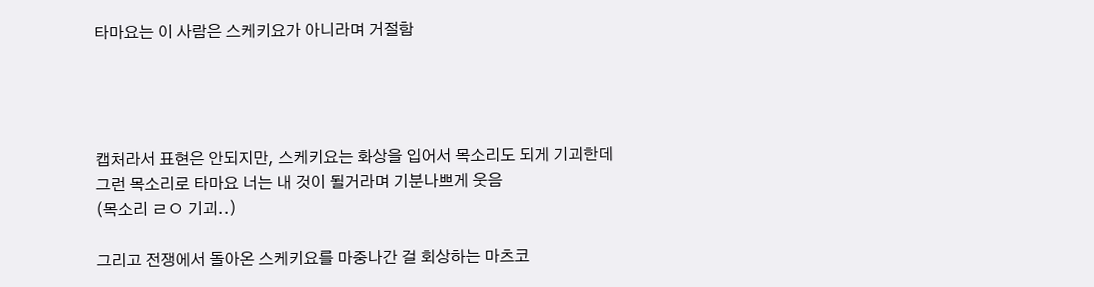타마요는 이 사람은 스케키요가 아니라며 거절함




캡처라서 표현은 안되지만, 스케키요는 화상을 입어서 목소리도 되게 기괴한데 그런 목소리로 타마요 너는 내 것이 될거라며 기분나쁘게 웃음
(목소리 ㄹㅇ 기괴..)

그리고 전쟁에서 돌아온 스케키요를 마중나간 걸 회상하는 마츠코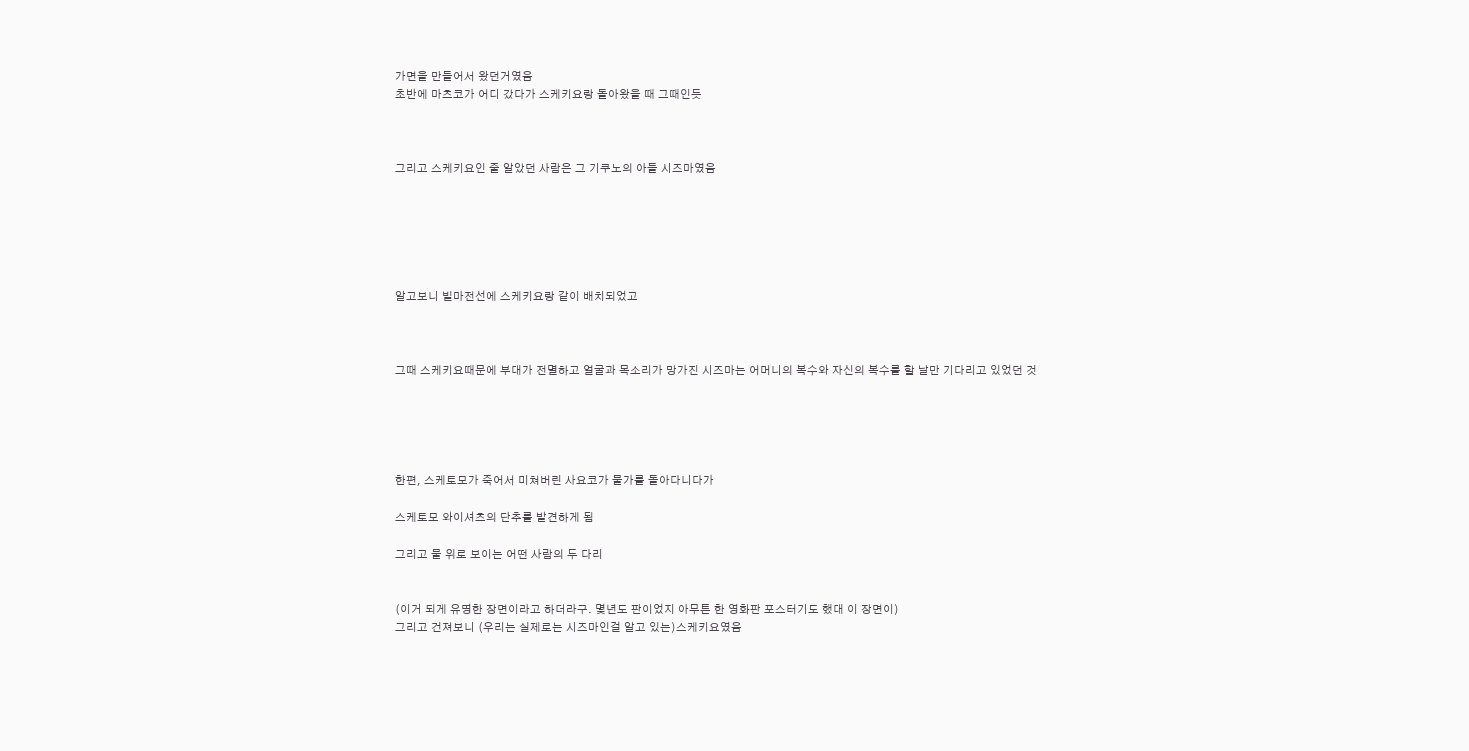가면을 만들어서 왔던거였음
초반에 마츠코가 어디 갔다가 스케키요랑 돌아왔을 때 그때인듯



그리고 스케키요인 줄 알았던 사람은 그 기쿠노의 아들 시즈마였음






알고보니 빌마전선에 스케키요랑 같이 배치되었고



그때 스케키요때문에 부대가 전멸하고 얼굴과 목소리가 망가진 시즈마는 어머니의 복수와 자신의 복수를 할 날만 기다리고 있었던 것





한편, 스케토모가 죽어서 미쳐버린 사요코가 물가를 돌아다니다가

스케토모 와이셔츠의 단추를 발견하게 됨

그리고 물 위로 보이는 어떤 사람의 두 다리


(이거 되게 유명한 장면이라고 하더라구. 몇년도 판이었지 아무튼 한 영화판 포스터기도 했대 이 장면이)
그리고 건져보니 (우리는 실제로는 시즈마인걸 알고 있는)스케키요였음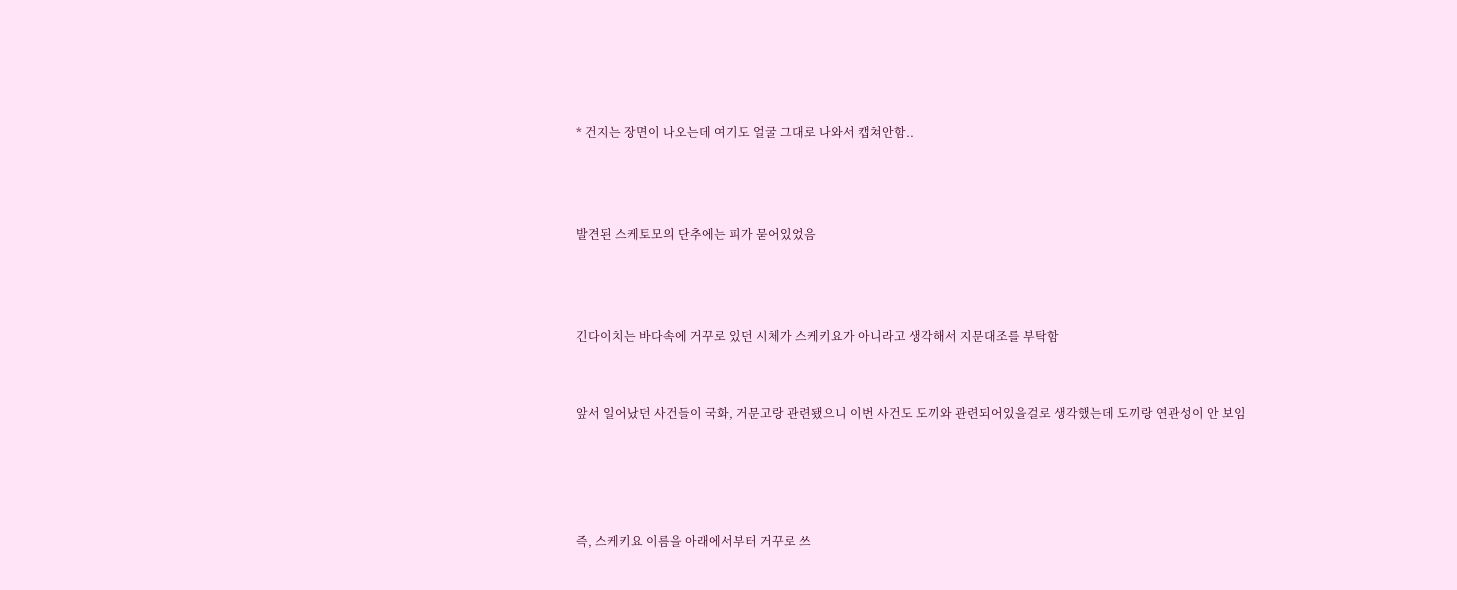* 건지는 장면이 나오는데 여기도 얼굴 그대로 나와서 캡쳐안함..



발견된 스케토모의 단추에는 피가 묻어있었음



긴다이치는 바다속에 거꾸로 있던 시체가 스케키요가 아니라고 생각해서 지문대조를 부탁함


앞서 일어났던 사건들이 국화, 거문고랑 관련됐으니 이번 사건도 도끼와 관련되어있을걸로 생각했는데 도끼랑 연관성이 안 보임




즉, 스케키요 이름을 아래에서부터 거꾸로 쓰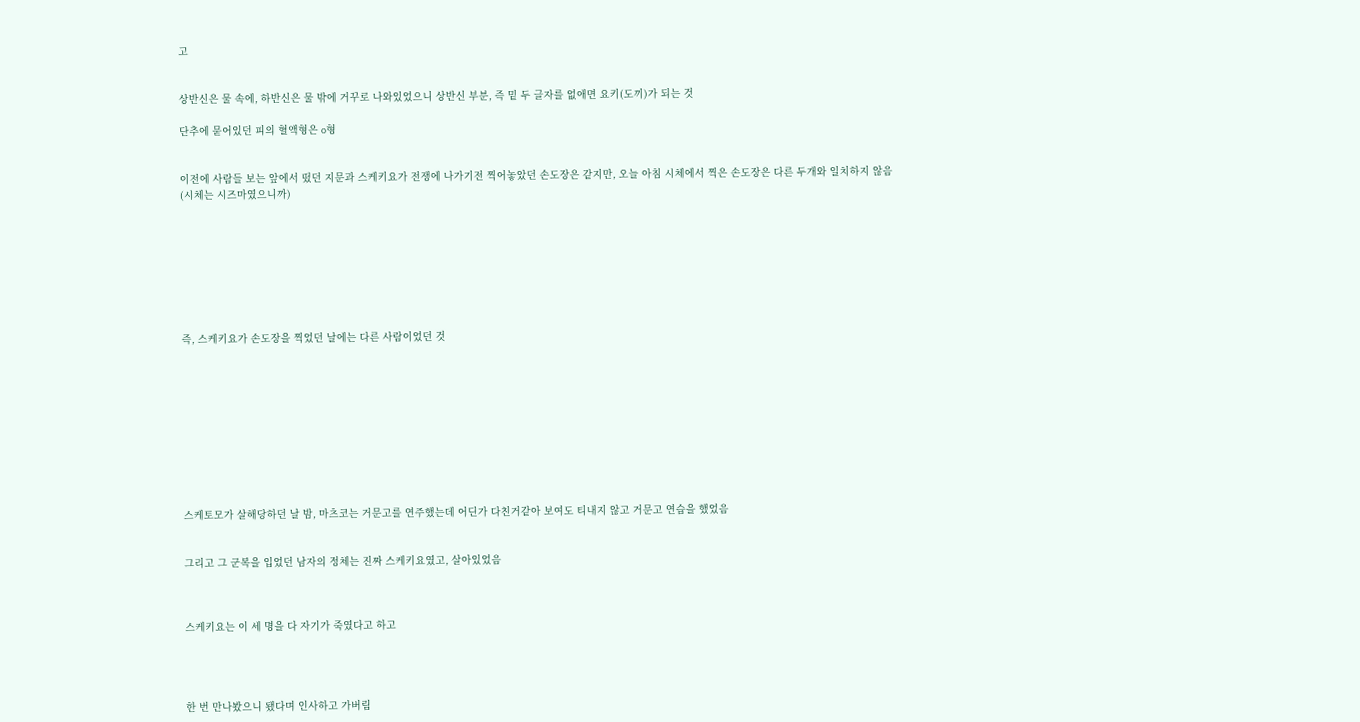고


상반신은 물 속에, 하반신은 물 밖에 거꾸로 나와있었으니 상반신 부분, 즉 밑 두 글자를 없애면 요키(도끼)가 되는 것

단추에 묻어있던 피의 혈액형은 o형


이전에 사람들 보는 앞에서 떴던 지문과 스케키요가 전쟁에 나가기전 찍어놓았던 손도장은 같지만, 오늘 아침 시체에서 찍은 손도장은 다른 두개와 일치하지 않음
(시체는 시즈마였으니까)








즉, 스케키요가 손도장을 찍었던 날에는 다른 사람이었던 것










스케토모가 살해당하던 날 밤, 마츠코는 거문고를 연주했는데 어딘가 다친거같아 보여도 티내지 않고 거문고 연습을 했었음


그리고 그 군복을 입었던 남자의 정체는 진짜 스케키요였고, 살아있었음



스케키요는 이 세 명을 다 자기가 죽였다고 하고




한 번 만나봤으니 됐다며 인사하고 가버림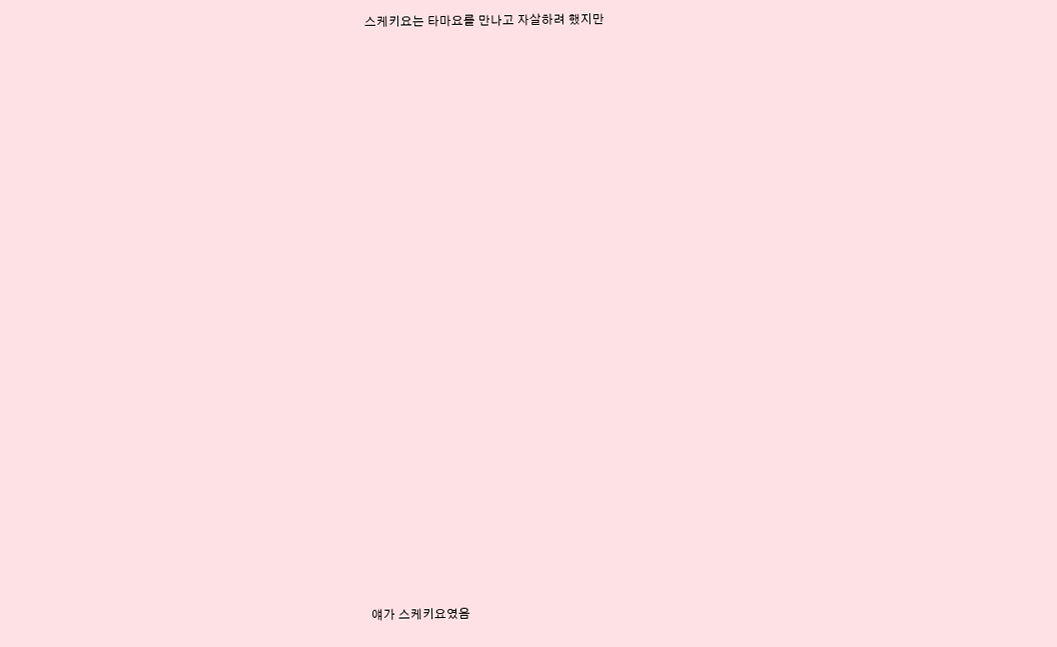스케키요는 타마요를 만나고 자살하려 했지만






















얘가 스케키요였음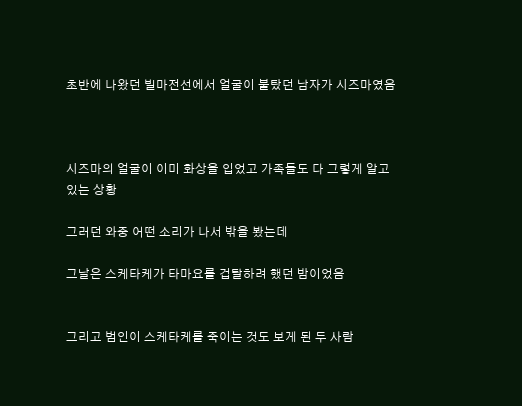초반에 나왔던 빌마전선에서 얼굴이 불탔던 남자가 시즈마였음



시즈마의 얼굴이 이미 화상을 입었고 가족들도 다 그렇게 알고 있는 상황

그러던 와중 어떤 소리가 나서 밖을 봤는데

그날은 스케타케가 타마요를 겁탈하려 했던 밤이었음


그리고 범인이 스케타케를 죽이는 것도 보게 된 두 사람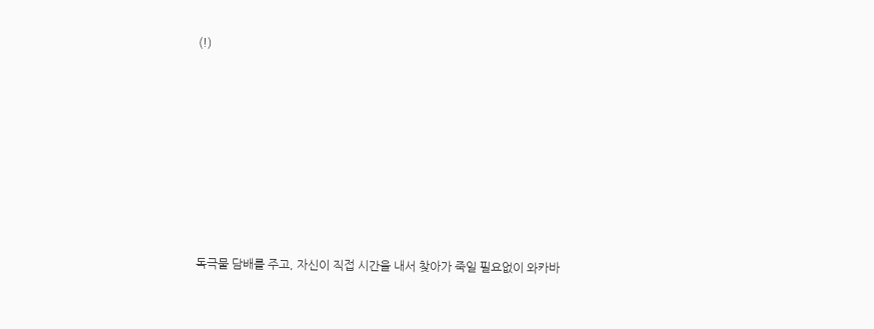(!)








독극물 담배를 주고, 자신이 직접 시간을 내서 찾아가 죽일 필요없이 와카바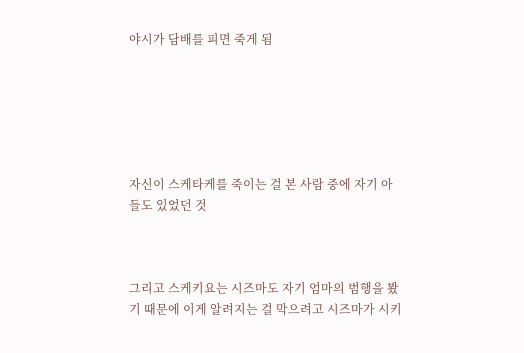야시가 담배를 피면 죽게 됨






자신이 스케타케를 죽이는 걸 본 사람 중에 자기 아들도 있었던 것



그리고 스케키요는 시즈마도 자기 엄마의 범행을 봤기 때문에 이게 알려지는 걸 막으려고 시즈마가 시키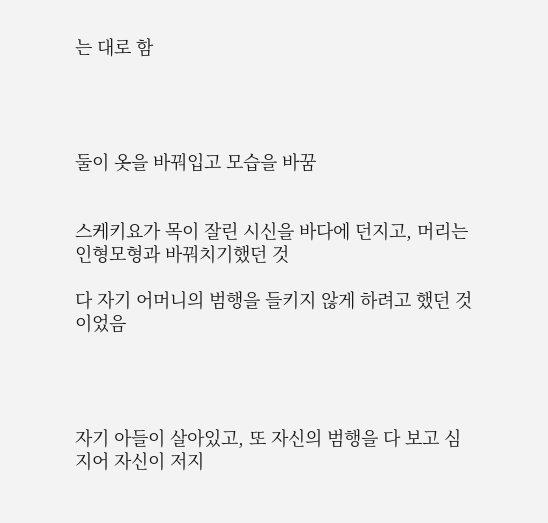는 대로 함




둘이 옷을 바꿔입고 모습을 바꿈


스케키요가 목이 잘린 시신을 바다에 던지고, 머리는 인형모형과 바꿔치기했던 것

다 자기 어머니의 범행을 들키지 않게 하려고 했던 것이었음




자기 아들이 살아있고, 또 자신의 범행을 다 보고 심지어 자신이 저지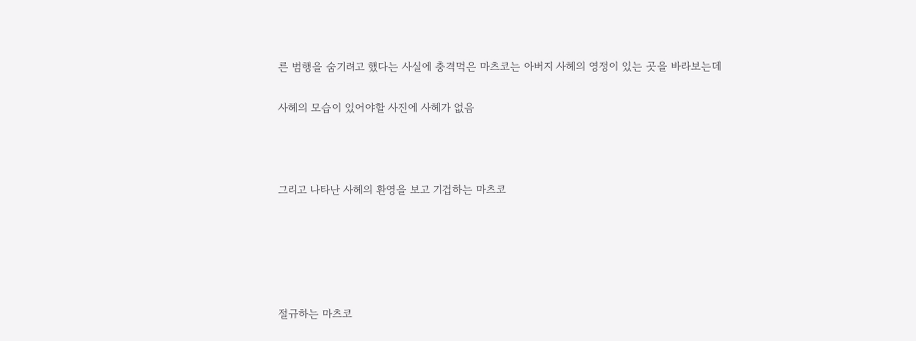른 범행을 숨기려고 했다는 사실에 충격먹은 마츠코는 아버지 사헤의 영정이 있는 곳을 바라보는데

사헤의 모습이 있어야할 사진에 사헤가 없음



그리고 나타난 사헤의 환영을 보고 기겁하는 마츠코





절규하는 마츠코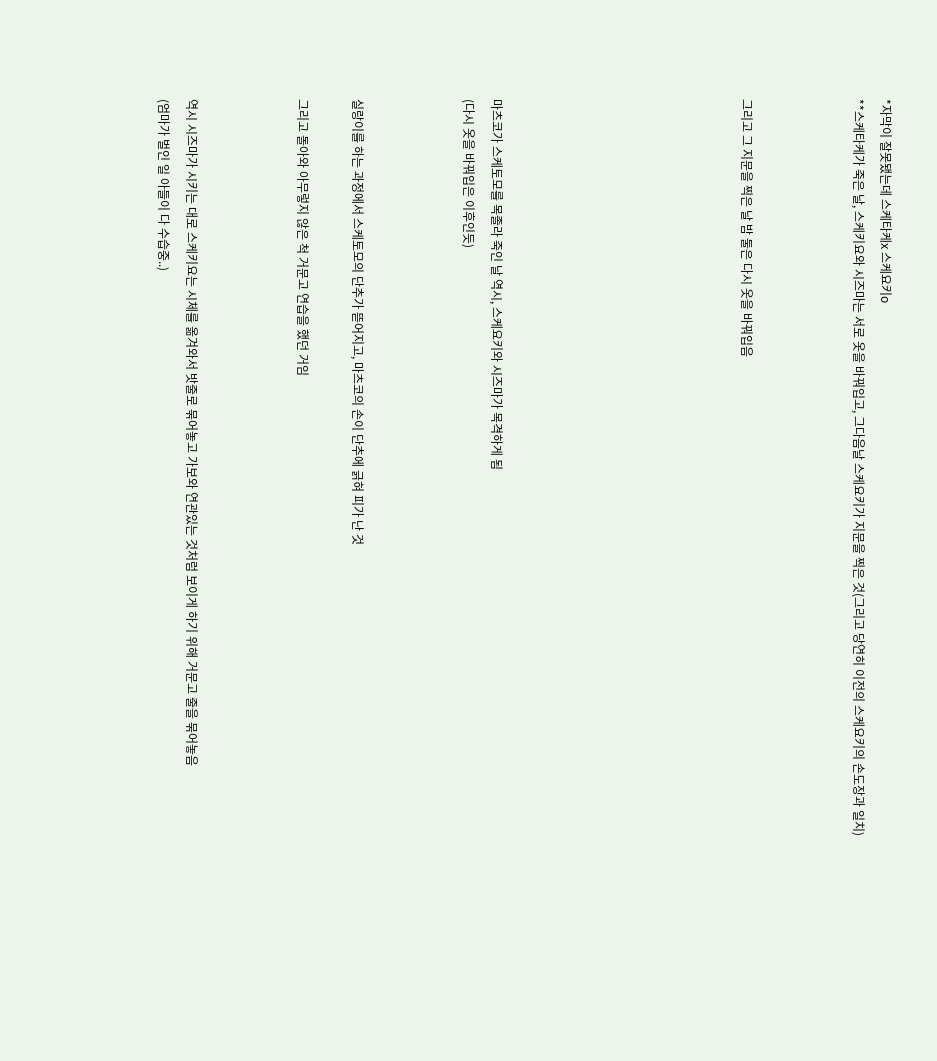*자막이 잘못됐는데 스케타케x 스케요키o
**스케타케가 죽은 날, 스케키요와 시즈마는 서로 옷을 바꿔입고, 그다음날 스케요키가 지문을 찍은 것(그리고 당연히 이전의 스케요키의 손도장과 일치)



그리고 그 지문을 찍은 날 밤 둘은 다시 옷을 바꿔입음








마츠코가 스케토모를 목졸라 죽인 날 역시, 스케요키와 시즈마가 목격하게 됨
(다시 옷을 바꿔입은 이후인듯)



실랑이를 하는 과정에서 스케토모의 단추가 뜯어지고, 마츠코의 손이 단추에 긁혀 피가 난 것

그리고 돌아와 아무렇지 않은 척 거문고 연습을 했던 거임



역시 시즈마가 시키는 대로 스케키요는 시체를 옮겨와서 밧줄로 묶어놓고 가보와 연관있는 것처럼 보이게 하기 위해 거문고 줄을 묶어놓음
(엄마가 벌인 일 아들이 다 수습중..)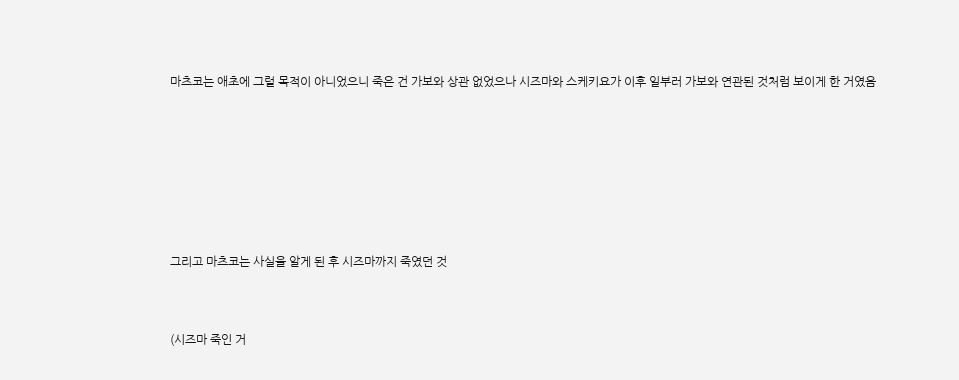마츠코는 애초에 그럴 목적이 아니었으니 죽은 건 가보와 상관 없었으나 시즈마와 스케키요가 이후 일부러 가보와 연관된 것처럼 보이게 한 거였음






그리고 마츠코는 사실을 알게 된 후 시즈마까지 죽였던 것


(시즈마 죽인 거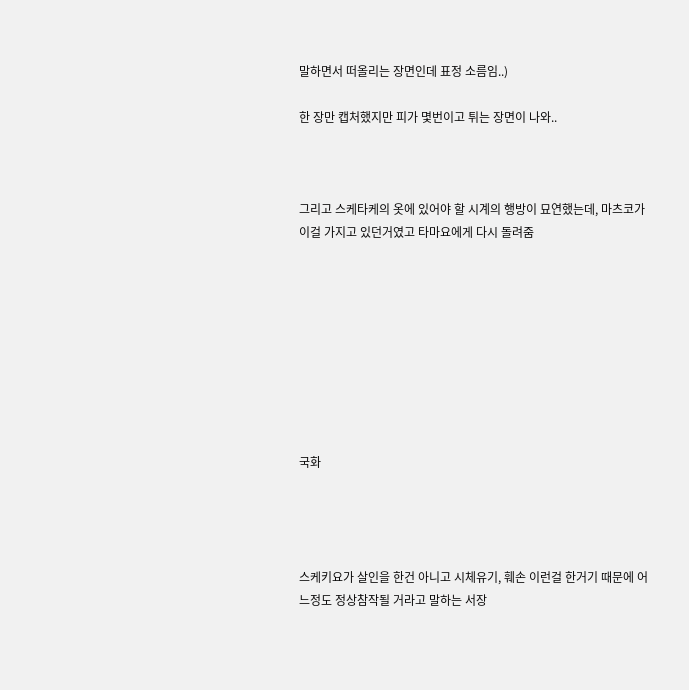말하면서 떠올리는 장면인데 표정 소름임..)

한 장만 캡처했지만 피가 몇번이고 튀는 장면이 나와..



그리고 스케타케의 옷에 있어야 할 시계의 행방이 묘연했는데, 마츠코가 이걸 가지고 있던거였고 타마요에게 다시 돌려줌









국화




스케키요가 살인을 한건 아니고 시체유기, 훼손 이런걸 한거기 때문에 어느정도 정상참작될 거라고 말하는 서장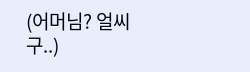(어머님? 얼씨구..)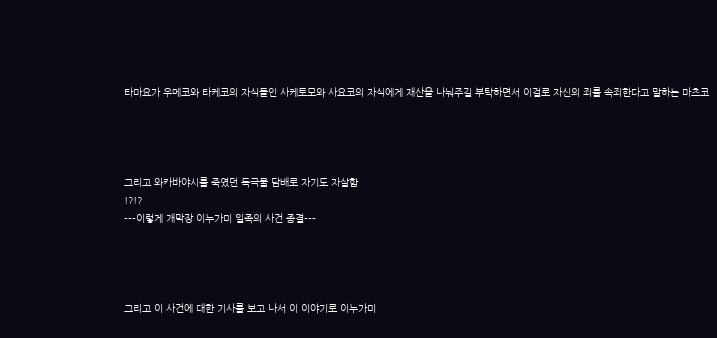타마요가 우메코와 타케코의 자식들인 사케토모와 사요코의 자식에게 재산을 나눠주길 부탁하면서 이걸로 자신의 죄를 속죄한다고 말하는 마츠코




그리고 와카바야시를 죽였던 독극물 담배로 자기도 자살함
!?!?
---이렇게 개막장 이누가미 일족의 사건 종결---




그리고 이 사건에 대한 기사를 보고 나서 이 이야기로 이누가미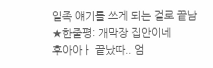일족 얘기를 쓰게 되는 걸로 끝남
★한줄평: 개막장 집안이네
후아아ㅏ 끝났따.. 엄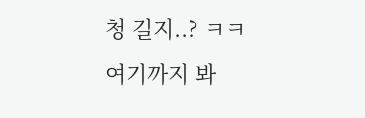청 길지..? ㅋㅋ 여기까지 봐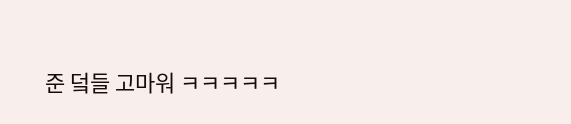준 덬들 고마워 ㅋㅋㅋㅋㅋ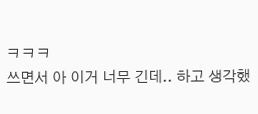ㅋㅋㅋ
쓰면서 아 이거 너무 긴데.. 하고 생각했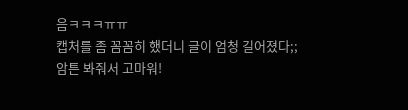음ㅋㅋㅋㅠㅠ
캡처를 좀 꼼꼼히 했더니 글이 엄청 길어졌다;;
암튼 봐줘서 고마워!